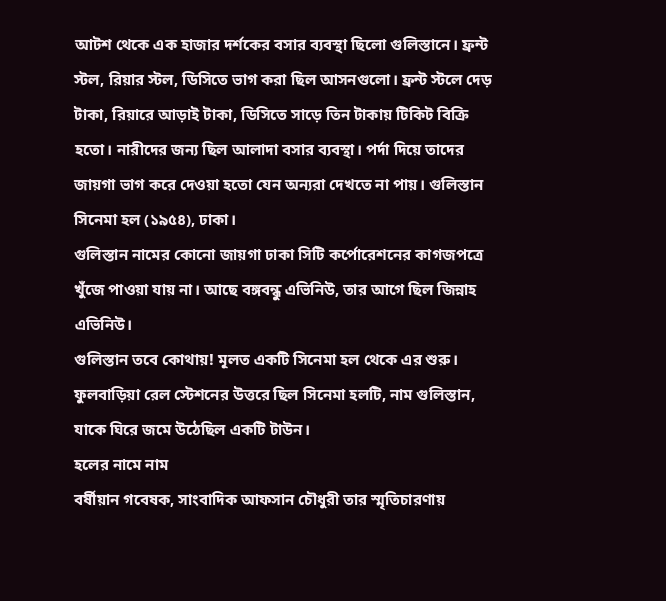আটশ থেকে এক হাজার দর্শকের বসার ব্যবস্থা ছিলো গুলিস্তানে। ফ্রন্ট স্টল, রিয়ার স্টল, ডিসিতে ভাগ করা ছিল আসনগুলো। ফ্রন্ট স্টলে দেড় টাকা, রিয়ারে আড়াই টাকা, ডিসিতে সাড়ে তিন টাকায় টিকিট বিক্রি হতো। নারীদের জন্য ছিল আলাদা বসার ব্যবস্থা। পর্দা দিয়ে তাদের জায়গা ভাগ করে দেওয়া হতো যেন অন্যরা দেখতে না পায়। গুলিস্তান সিনেমা হল (১৯৫৪), ঢাকা।
গুলিস্তান নামের কোনো জায়গা ঢাকা সিটি কর্পোরেশনের কাগজপত্রে খুঁজে পাওয়া যায় না। আছে বঙ্গবন্ধু এভিনিউ, তার আগে ছিল জিন্নাহ এভিনিউ।
গুলিস্তান তবে কোথায়! মূলত একটি সিনেমা হল থেকে এর শুরু। ফুলবাড়িয়া রেল স্টেশনের উত্তরে ছিল সিনেমা হলটি, নাম গুলিস্তান, যাকে ঘিরে জমে উঠেছিল একটি টাউন।
হলের নামে নাম
বর্ষীয়ান গবেষক, সাংবাদিক আফসান চৌধুরী তার স্মৃতিচারণায়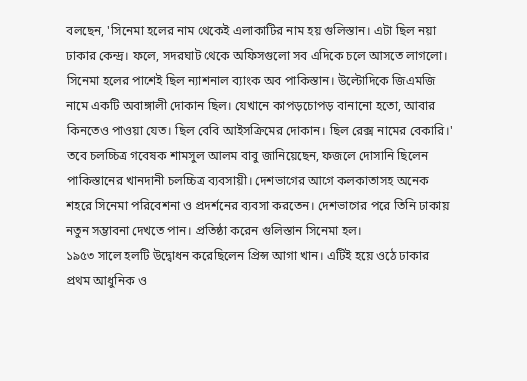বলছেন, 'সিনেমা হলের নাম থেকেই এলাকাটির নাম হয় গুলিস্তান। এটা ছিল নয়া ঢাকার কেন্দ্র। ফলে, সদরঘাট থেকে অফিসগুলো সব এদিকে চলে আসতে লাগলো। সিনেমা হলের পাশেই ছিল ন্যাশনাল ব্যাংক অব পাকিস্তান। উল্টোদিকে জিএমজি নামে একটি অবাঙ্গালী দোকান ছিল। যেখানে কাপড়চোপড় বানানো হতো, আবার কিনতেও পাওয়া যেত। ছিল বেবি আইসক্রিমের দোকান। ছিল রেক্স নামের বেকারি।'
তবে চলচ্চিত্র গবেষক শামসুল আলম বাবু জানিয়েছেন, ফজলে দোসানি ছিলেন পাকিস্তানের খানদানী চলচ্চিত্র ব্যবসায়ী। দেশভাগের আগে কলকাতাসহ অনেক শহরে সিনেমা পরিবেশনা ও প্রদর্শনের ব্যবসা করতেন। দেশভাগের পরে তিনি ঢাকায় নতুন সম্ভাবনা দেখতে পান। প্রতিষ্ঠা করেন গুলিস্তান সিনেমা হল।
১৯৫৩ সালে হলটি উদ্বোধন করেছিলেন প্রিন্স আগা খান। এটিই হয়ে ওঠে ঢাকার প্রথম আধুনিক ও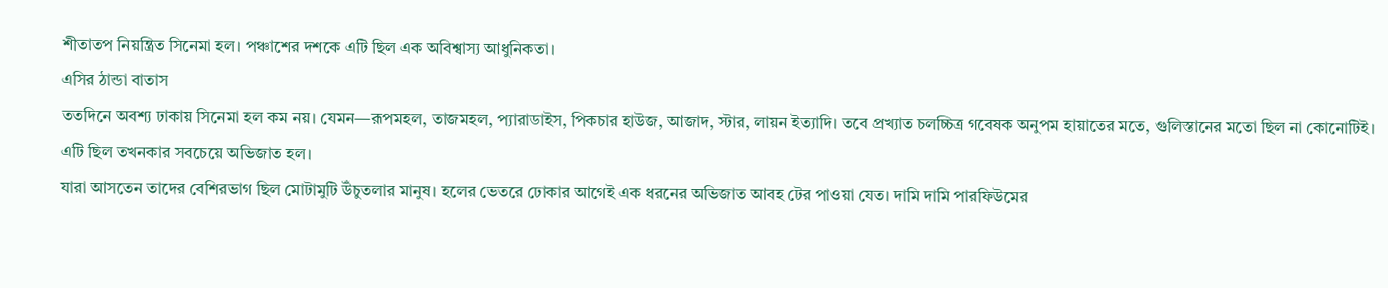শীতাতপ নিয়ন্ত্রিত সিনেমা হল। পঞ্চাশের দশকে এটি ছিল এক অবিশ্বাস্য আধুনিকতা।
এসির ঠান্ডা বাতাস
ততদিনে অবশ্য ঢাকায় সিনেমা হল কম নয়। যেমন—রূপমহল, তাজমহল, প্যারাডাইস, পিকচার হাউজ, আজাদ, স্টার, লায়ন ইত্যাদি। তবে প্রখ্যাত চলচ্চিত্র গবেষক অনুপম হায়াতের মতে, গুলিস্তানের মতো ছিল না কোনোটিই। এটি ছিল তখনকার সবচেয়ে অভিজাত হল।
যারা আসতেন তাদের বেশিরভাগ ছিল মোটামুটি উঁচুতলার মানুষ। হলের ভেতরে ঢোকার আগেই এক ধরনের অভিজাত আবহ টের পাওয়া যেত। দামি দামি পারফিউমের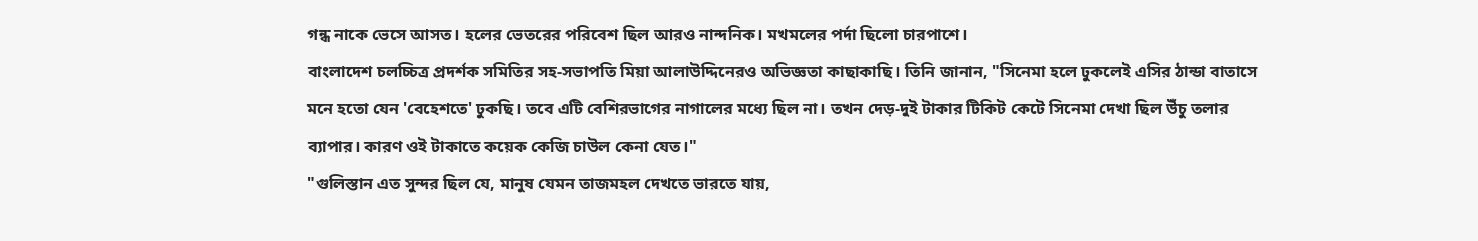গন্ধ নাকে ভেসে আসত। হলের ভেতরের পরিবেশ ছিল আরও নান্দনিক। মখমলের পর্দা ছিলো চারপাশে।
বাংলাদেশ চলচ্চিত্র প্রদর্শক সমিতির সহ-সভাপতি মিয়া আলাউদ্দিনেরও অভিজ্ঞতা কাছাকাছি। তিনি জানান, "সিনেমা হলে ঢুকলেই এসির ঠান্ডা বাতাসে মনে হতো যেন 'বেহেশতে' ঢুকছি। তবে এটি বেশিরভাগের নাগালের মধ্যে ছিল না। তখন দেড়-দুই টাকার টিকিট কেটে সিনেমা দেখা ছিল উঁচু তলার ব্যাপার। কারণ ওই টাকাতে কয়েক কেজি চাউল কেনা যেত।"
"গুলিস্তান এত সুন্দর ছিল যে, মানুষ যেমন তাজমহল দেখতে ভারতে যায়,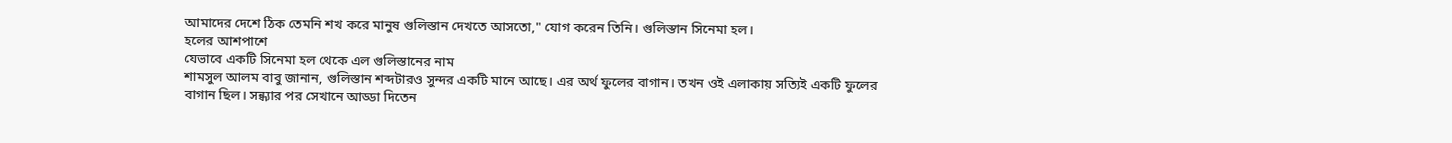আমাদের দেশে ঠিক তেমনি শখ করে মানুষ গুলিস্তান দেখতে আসতো," যোগ করেন তিনি। গুলিস্তান সিনেমা হল।
হলের আশপাশে
যেভাবে একটি সিনেমা হল থেকে এল গুলিস্তানের নাম
শামসুল আলম বাবু জানান, গুলিস্তান শব্দটারও সুন্দর একটি মানে আছে। এর অর্থ ফুলের বাগান। তখন ওই এলাকায় সত্যিই একটি ফুলের বাগান ছিল। সন্ধ্যার পর সেখানে আড্ডা দিতেন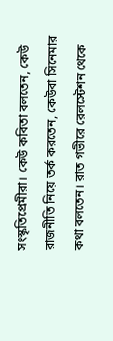সংস্কৃতিপ্রেমীরা। কেউ কবিতা বলতেন, কেউ রাজনীতি নিয়ে তর্ক করতেন, কেউবা সিনেমার কথা বলতেন। রাত গভীরে রেলস্টেশন থেকে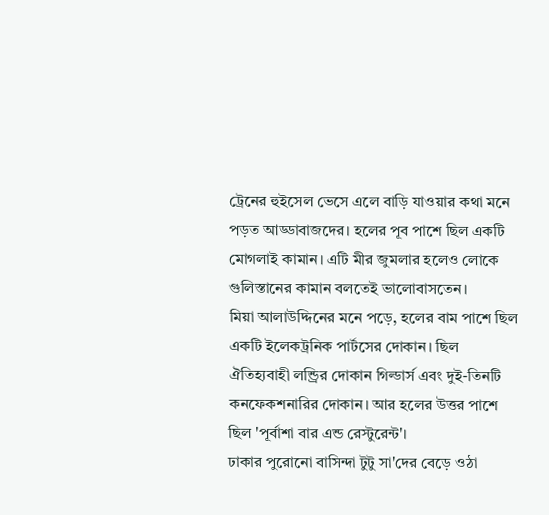ট্রেনের হুইসেল ভেসে এলে বাড়ি যাওয়ার কথা মনে পড়ত আড্ডাবাজদের। হলের পূব পাশে ছিল একটি মোগলাই কামান। এটি মীর জুমলার হলেও লোকে গুলিস্তানের কামান বলতেই ভালোবাসতেন।
মিয়া আলাউদ্দিনের মনে পড়ে, হলের বাম পাশে ছিল একটি ইলেকট্রনিক পার্টসের দোকান। ছিল ঐতিহ্যবাহী লন্ড্রির দোকান গিল্ডার্স এবং দুই-তিনটি কনফেকশনারির দোকান। আর হলের উত্তর পাশে ছিল 'পূর্বাশা বার এন্ড রেস্টুরেন্ট'।
ঢাকার পুরোনো বাসিন্দা টুটু সা'দের বেড়ে ওঠা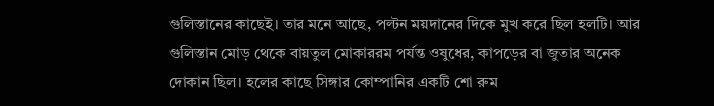গুলিস্তানের কাছেই। তার মনে আছে, পল্টন ময়দানের দিকে মুখ করে ছিল হলটি। আর গুলিস্তান মোড় থেকে বায়তুল মোকাররম পর্যন্ত ওষুধের, কাপড়ের বা জুতার অনেক দোকান ছিল। হলের কাছে সিঙ্গার কোম্পানির একটি শো রুম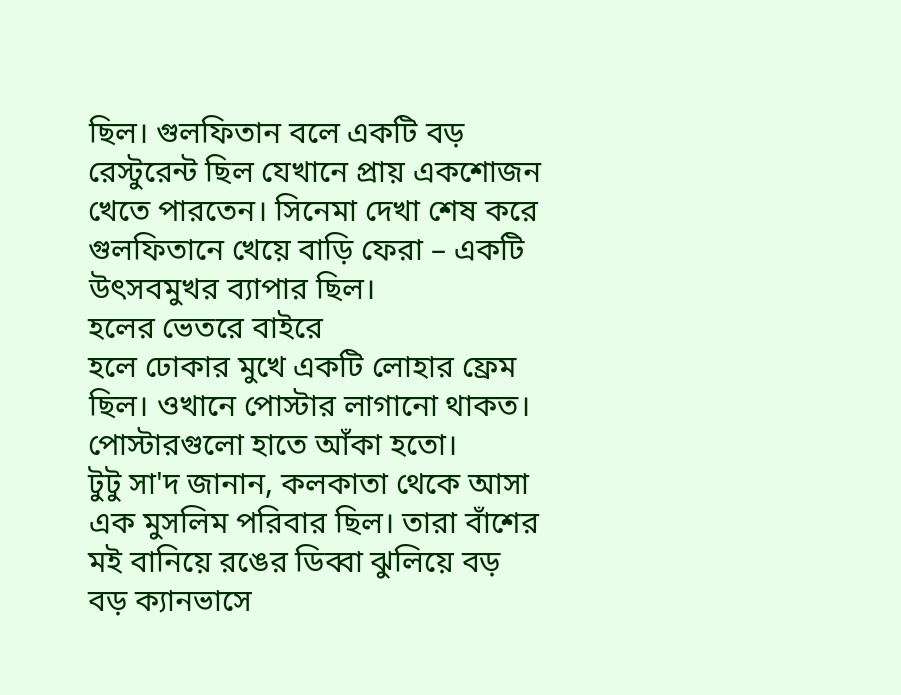ছিল। গুলফিতান বলে একটি বড় রেস্টুরেন্ট ছিল যেখানে প্রায় একশোজন খেতে পারতেন। সিনেমা দেখা শেষ করে গুলফিতানে খেয়ে বাড়ি ফেরা – একটি উৎসবমুখর ব্যাপার ছিল।
হলের ভেতরে বাইরে
হলে ঢোকার মুখে একটি লোহার ফ্রেম ছিল। ওখানে পোস্টার লাগানো থাকত। পোস্টারগুলো হাতে আঁকা হতো।
টুটু সা'দ জানান, কলকাতা থেকে আসা এক মুসলিম পরিবার ছিল। তারা বাঁশের মই বানিয়ে রঙের ডিব্বা ঝুলিয়ে বড় বড় ক্যানভাসে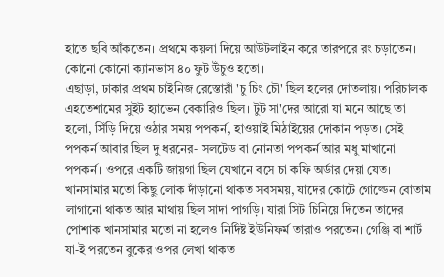হাতে ছবি আঁকতেন। প্রথমে কয়লা দিয়ে আউটলাইন করে তারপরে রং চড়াতেন। কোনো কোনো ক্যানভাস ৪০ ফুট উঁচুও হতো।
এছাড়া, ঢাকার প্রথম চাইনিজ রেস্তোরাঁ 'চু চিং চৌ' ছিল হলের দোতলায়। পরিচালক এহতেশামের সুইট হ্যাভেন বেকারিও ছিল। টুট সা'দের আরো যা মনে আছে তা হলো, সিঁড়ি দিয়ে ওঠার সময় পপকর্ন, হাওয়াই মিঠাইয়ের দোকান পড়ত। সেই পপকর্ন আবার ছিল দু ধরনের- সলটেড বা নোনতা পপকর্ন আর মধু মাখানো পপকর্ন। ওপরে একটি জায়গা ছিল যেখানে বসে চা কফি অর্ডার দেয়া যেত।
খানসামার মতো কিছু লোক দাঁড়ানো থাকত সবসময়, যাদের কোটে গোল্ডেন বোতাম লাগানো থাকত আর মাথায় ছিল সাদা পাগড়ি। যারা সিট চিনিয়ে দিতেন তাদের পোশাক খানসামার মতো না হলেও নির্দিষ্ট ইউনিফর্ম তারাও পরতেন। গেঞ্জি বা শার্ট যা-ই পরতেন বুকের ওপর লেখা থাকত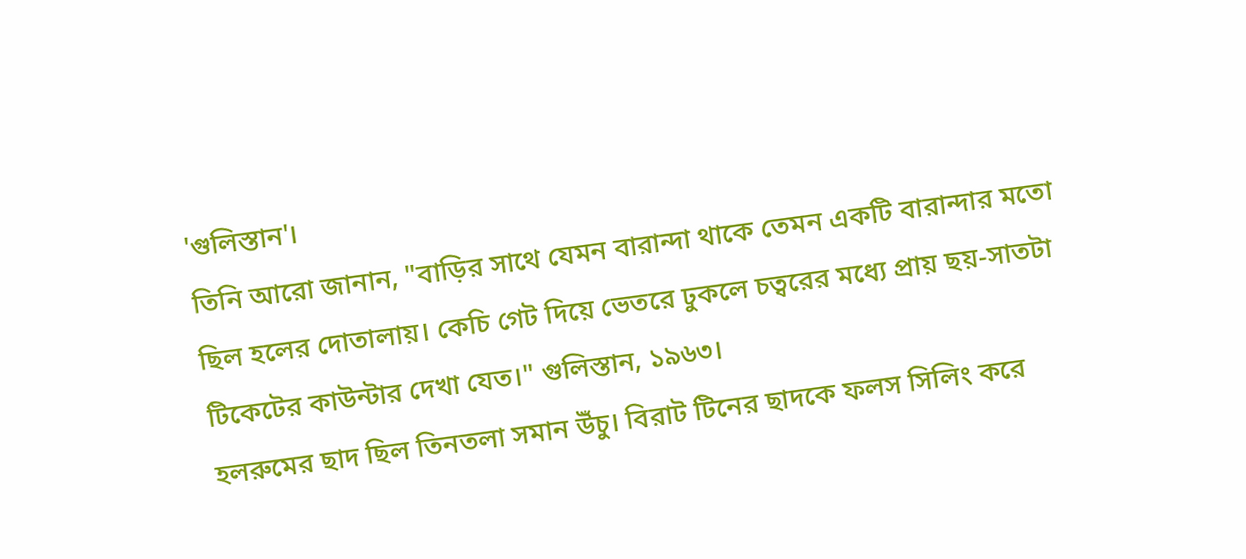'গুলিস্তান'।
তিনি আরো জানান, "বাড়ির সাথে যেমন বারান্দা থাকে তেমন একটি বারান্দার মতো ছিল হলের দোতালায়। কেচি গেট দিয়ে ভেতরে ঢুকলে চত্বরের মধ্যে প্রায় ছয়-সাতটা টিকেটের কাউন্টার দেখা যেত।" গুলিস্তান, ১৯৬৩।
হলরুমের ছাদ ছিল তিনতলা সমান উঁচু। বিরাট টিনের ছাদকে ফলস সিলিং করে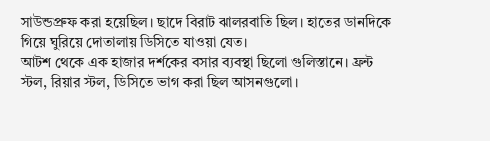সাউন্ডপ্রুফ করা হয়েছিল। ছাদে বিরাট ঝালরবাতি ছিল। হাতের ডানদিকে গিয়ে ঘুরিয়ে দোতালায় ডিসিতে যাওয়া যেত।
আটশ থেকে এক হাজার দর্শকের বসার ব্যবস্থা ছিলো গুলিস্তানে। ফ্রন্ট স্টল, রিয়ার স্টল, ডিসিতে ভাগ করা ছিল আসনগুলো।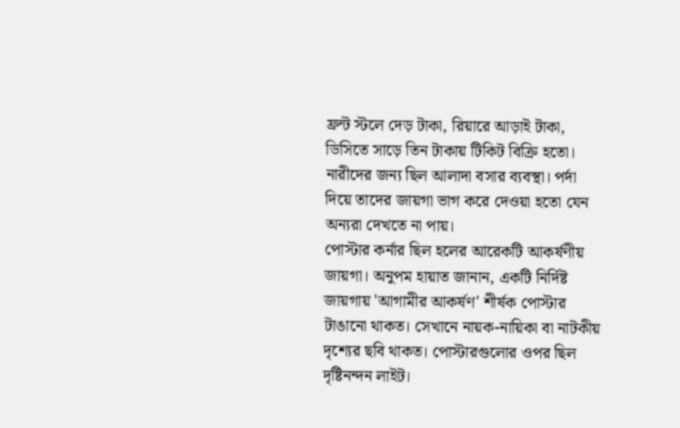ফ্রন্ট স্টলে দেড় টাকা, রিয়ারে আড়াই টাকা, ডিসিতে সাড়ে তিন টাকায় টিকিট বিক্রি হতো। নারীদের জন্য ছিল আলাদা বসার ব্যবস্থা। পর্দা দিয়ে তাদের জায়গা ভাগ করে দেওয়া হতো যেন অন্যরা দেখতে না পায়।
পোস্টার কর্নার ছিল হলের আরেকটি আকর্ষণীয় জায়গা। অনুপম হায়াত জানান, একটি নির্দিষ্ট জায়গায় 'আগামীর আকর্ষণ' শীর্ষক পোস্টার টাঙানো থাকত। সেখানে নায়ক-নায়িকা বা নাটকীয় দৃশ্যের ছবি থাকত। পোস্টারগুলোর ওপর ছিল দৃষ্টিনন্দন লাইট।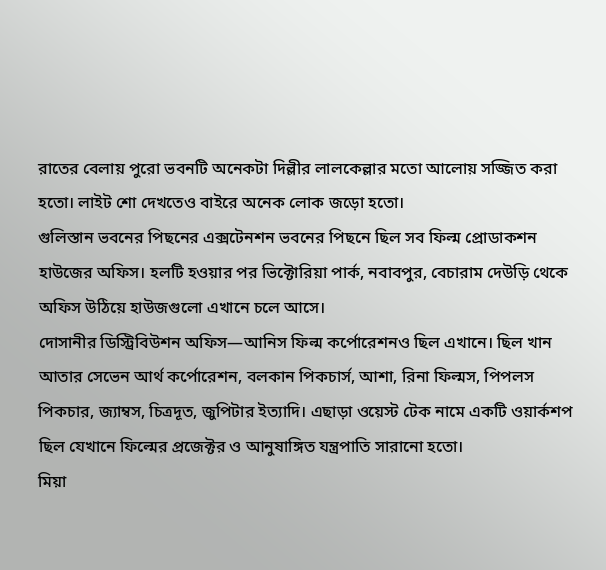রাতের বেলায় পুরো ভবনটি অনেকটা দিল্লীর লালকেল্লার মতো আলোয় সজ্জিত করা হতো। লাইট শো দেখতেও বাইরে অনেক লোক জড়ো হতো।
গুলিস্তান ভবনের পিছনের এক্সটেনশন ভবনের পিছনে ছিল সব ফিল্ম প্রোডাকশন হাউজের অফিস। হলটি হওয়ার পর ভিক্টোরিয়া পার্ক, নবাবপুর, বেচারাম দেউড়ি থেকে অফিস উঠিয়ে হাউজগুলো এখানে চলে আসে।
দোসানীর ডিস্ট্রিবিউশন অফিস—আনিস ফিল্ম কর্পোরেশনও ছিল এখানে। ছিল খান আতার সেভেন আর্থ কর্পোরেশন, বলকান পিকচার্স, আশা, রিনা ফিল্মস, পিপলস পিকচার, জ্যাম্বস, চিত্রদূত, জুপিটার ইত্যাদি। এছাড়া ওয়েস্ট টেক নামে একটি ওয়ার্কশপ ছিল যেখানে ফিল্মের প্রজেক্টর ও আনুষাঙ্গিত যন্ত্রপাতি সারানো হতো।
মিয়া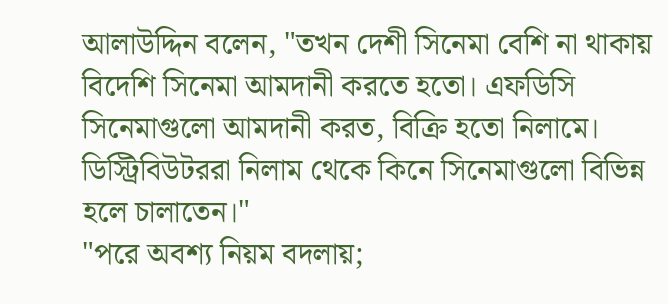আলাউদ্দিন বলেন, "তখন দেশী সিনেমা বেশি না থাকায় বিদেশি সিনেমা আমদানী করতে হতো। এফডিসি সিনেমাগুলো আমদানী করত, বিক্রি হতো নিলামে। ডিস্ট্রিবিউটররা নিলাম থেকে কিনে সিনেমাগুলো বিভিন্ন হলে চালাতেন।"
"পরে অবশ্য নিয়ম বদলায়;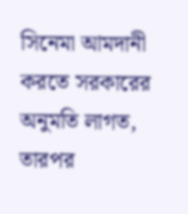সিনেমা আমদানী করতে সরকারের অনুমতি লাগত, তারপর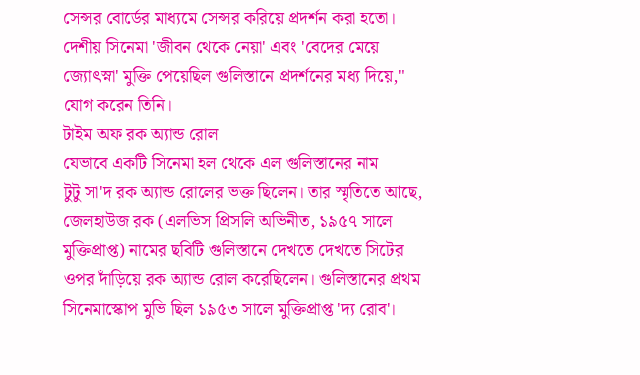সেন্সর বোর্ডের মাধ্যমে সেন্সর করিয়ে প্রদর্শন করা হতো। দেশীয় সিনেমা 'জীবন থেকে নেয়া' এবং 'বেদের মেয়ে জ্যোৎস্না' মুক্তি পেয়েছিল গুলিস্তানে প্রদর্শনের মধ্য দিয়ে," যোগ করেন তিনি।
টাইম অফ রক অ্যান্ড রোল
যেভাবে একটি সিনেমা হল থেকে এল গুলিস্তানের নাম
টুটু সা'দ রক অ্যান্ড রোলের ভক্ত ছিলেন। তার স্মৃতিতে আছে, জেলহাউজ রক (এলভিস প্রিসলি অভিনীত, ১৯৫৭ সালে মুক্তিপ্রাপ্ত) নামের ছবিটি গুলিস্তানে দেখতে দেখতে সিটের ওপর দাঁড়িয়ে রক অ্যান্ড রোল করেছিলেন। গুলিস্তানের প্রথম সিনেমাস্কোপ মুভি ছিল ১৯৫৩ সালে মুক্তিপ্রাপ্ত 'দ্য রোব'।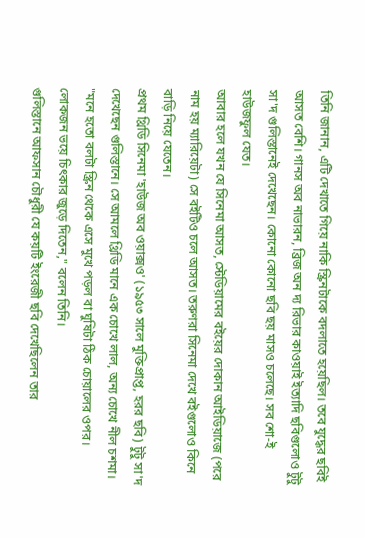তিনি জানান, এটি দেখাতে গিয়ে নাকি স্ক্রিনটাকে বদলাতে হয়েছিল। তবে যুদ্ধের ছবিই আসত বেশি। গানস অব নাভারন, ব্রিজ অন দ্য রিভার কাওয়াই ইত্যাদি ছবিগুলোও টুটু সা'দ গুলিস্তানেই দেখেছেন। কোনো কোনো ছবি ছয় মাসও চলেছে। সব শো-ই হাউজফুল যেত।
আবার হলে যখন যে সিনেমা আসত, স্টেডিয়ামের বইয়ের দোকান আইডিয়াজে (পরে নাম হয় ম্যারিয়েটা) সে বইটিও চলে আসত। তরুণরা সিনেমা দেখে বইগুলোও কিনে বাড়ি নিয়ে যেতেন।
প্রথম থ্রিডি সিনেমা 'হাউজ অব ওয়াক্সও' (১৯৫৩ সালে মুক্তিপ্রাপ্ত, হরর ছবি) টুটু সা'দ দেখেছেন গুলিস্তানে। সে আমলে থ্রিডি মানে এক চোখে লাল, অন্য চোখে নীল চশমা।
"মনে হতো বলটা স্ক্রিন থেকে এসে মুখে পড়ল বা ঘুষিটা ঠিক চোয়ালের ওপর। লোকজন ভয়ে চিৎকার জুড়ে দিতেন," বলেন তিনি।
গুলিস্তানে আফসান চৌধুরী যে কয়টি ইংরেজী ছবি দেখেছিলেন তার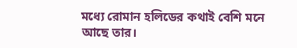মধ্যে রোমান হলিডের কথাই বেশি মনে আছে তার।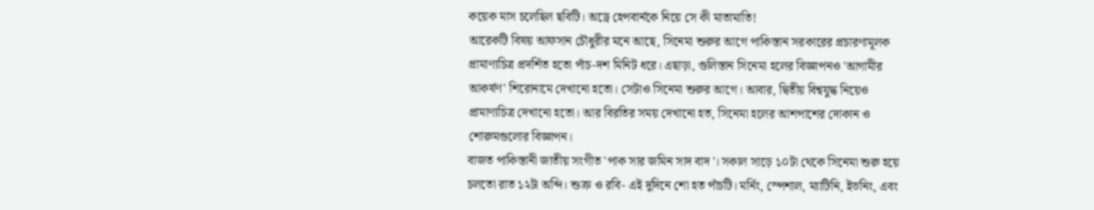কয়েক মাস চলেছিল ছবিটি। অড্রে হেপবার্নকে নিয়ে সে কী মাতামাতি!
আরেকটি বিষয় আফসান চৌধুরীর মনে আছে, সিনেমা শুরুর আগে পাকিস্তান সরকারের প্রচারণামূলক প্রামাণ্যচিত্র প্রদর্শিত হতো পাঁচ-দশ মিনিট ধরে। এছাড়া, গুলিস্তান সিনেমা হলের বিজ্ঞাপনও 'আগামীর আকর্ষণ' শিরোনামে দেখানো হতো। সেটাও সিনেমা শুরুর আগে। আবার, দ্বিতীয় বিশ্বযুদ্ধ নিয়েও প্রামাণ্যচিত্র দেখানো হতো। আর বিরতির সময় দেখানো হত, সিনেমা হলের আশপাশের দোকান ও শোরুমগুলোর বিজ্ঞাপন।
বাজত পাকিস্তানী জাতীয় সংগীত 'পাক সার জমিন সাদ বাদ'। সকাল সাড়ে ১০টা থেকে সিনেমা শুরু হয়ে চলতো রাত ১২টা অব্দি। শুক্র ও রবি- এই দুদিনে শো হত পাঁচটি। মর্নিং, স্পেশাল, ম্যাটিনি, ইভনিং, এবং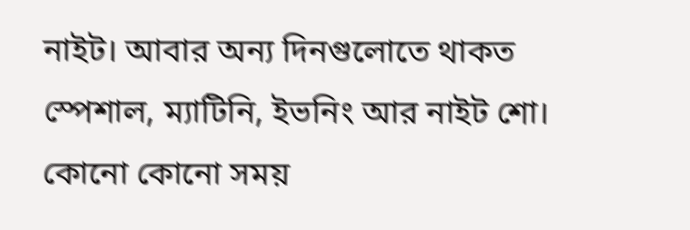নাইট। আবার অন্য দিনগুলোতে থাকত স্পেশাল, ম্যাটিনি, ইভনিং আর নাইট শো। কোনো কোনো সময়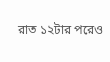রাত ১২টার পরেও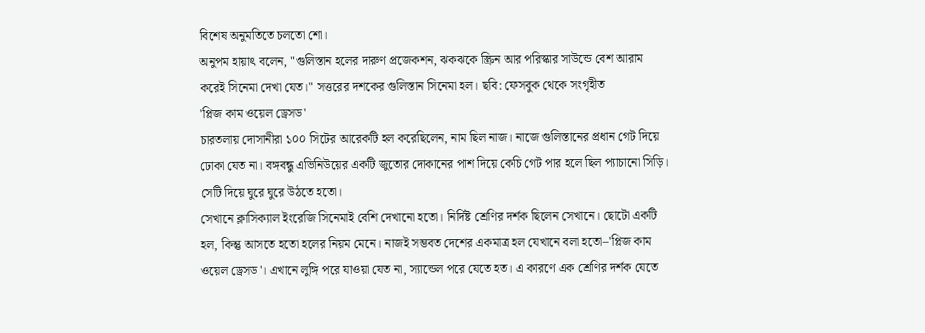বিশেষ অনুমতিতে চলতো শো।
অনুপম হায়াৎ বলেন, "গুলিস্তান হলের দারুণ প্রজেকশন, ঝকঝকে স্ক্রিন আর পরিস্কার সাউন্ডে বেশ আরাম করেই সিনেমা দেখা যেত।" সত্তরের দশকের গুলিস্তান সিনেমা হল। ছবি: ফেসবুক থেকে সংগৃহীত
'প্লিজ কাম ওয়েল ড্রেসড'
চারতলায় দোসানীরা ১০০ সিটের আরেকটি হল করেছিলেন, নাম ছিল নাজ। নাজে গুলিস্তানের প্রধান গেট দিয়ে ঢোকা যেত না। বঙ্গবন্ধু এভিনিউয়ের একটি জুতোর দোকানের পাশ দিয়ে কেচি গেট পার হলে ছিল প্যাচানো সিড়ি। সেটি দিয়ে ঘুরে ঘুরে উঠতে হতো।
সেখানে ক্লাসিক্যাল ইংরেজি সিনেমাই বেশি দেখানো হতো। নির্দিষ্ট শ্রেণির দর্শক ছিলেন সেখানে। ছোটো একটি হল, কিন্তু আসতে হতো হলের নিয়ম মেনে। নাজই সম্ভবত দেশের একমাত্র হল যেখানে বলা হতো–'প্লিজ কাম ওয়েল ড্রেসড'। এখানে লুঙ্গি পরে যাওয়া যেত না, স্যান্ডেল পরে যেতে হত। এ কারণে এক শ্রেণির দর্শক যেতে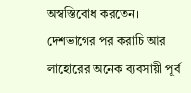অস্বস্তিবোধ করতেন।
দেশভাগের পর করাচি আর লাহোরের অনেক ব্যবসায়ী পূর্ব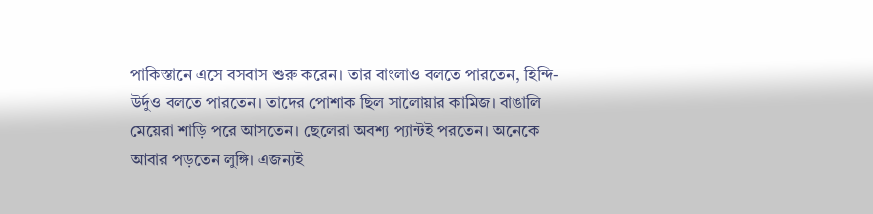পাকিস্তানে এসে বসবাস শুরু করেন। তার বাংলাও বলতে পারতেন, হিন্দি-উর্দুও বলতে পারতেন। তাদের পোশাক ছিল সালোয়ার কামিজ। বাঙালি মেয়েরা শাড়ি পরে আসতেন। ছেলেরা অবশ্য প্যান্টই পরতেন। অনেকে আবার পড়তেন লুঙ্গি। এজন্যই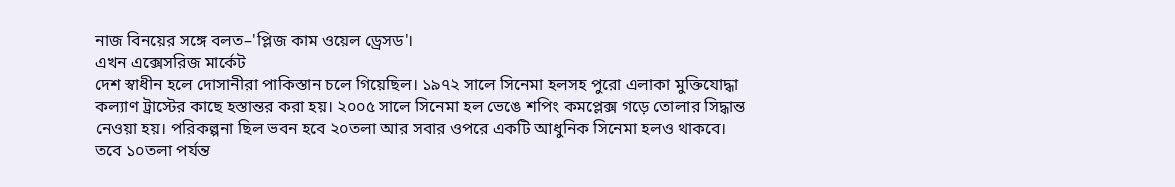নাজ বিনয়ের সঙ্গে বলত–'প্লিজ কাম ওয়েল ড্রেসড'।
এখন এক্সেসরিজ মার্কেট
দেশ স্বাধীন হলে দোসানীরা পাকিস্তান চলে গিয়েছিল। ১৯৭২ সালে সিনেমা হলসহ পুরো এলাকা মুক্তিযোদ্ধা কল্যাণ ট্রাস্টের কাছে হস্তান্তর করা হয়। ২০০৫ সালে সিনেমা হল ভেঙে শপিং কমপ্লেক্স গড়ে তোলার সিদ্ধান্ত নেওয়া হয়। পরিকল্পনা ছিল ভবন হবে ২০তলা আর সবার ওপরে একটি আধুনিক সিনেমা হলও থাকবে।
তবে ১০তলা পর্যন্ত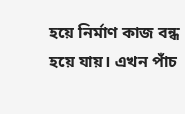হয়ে নির্মাণ কাজ বন্ধ হয়ে যায়। এখন পাঁচ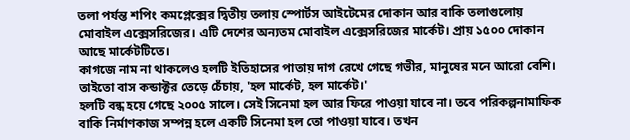তলা পর্যন্ত শপিং কমপ্লেক্সের দ্বিতীয় তলায় স্পোর্টস আইটেমের দোকান আর বাকি তলাগুলোয় মোবাইল এক্সেসরিজের। এটি দেশের অন্যতম মোবাইল এক্সেসরিজের মার্কেট। প্রায় ১৫০০ দোকান আছে মার্কেটটিতে।
কাগজে নাম না থাকলেও হলটি ইতিহাসের পাতায় দাগ রেখে গেছে গভীর, মানুষের মনে আরো বেশি। তাইতো বাস কন্ডাক্টর তেড়ে চেঁচায়, 'হল মার্কেট, হল মার্কেট।'
হলটি বন্ধ হয়ে গেছে ২০০৫ সালে। সেই সিনেমা হল আর ফিরে পাওয়া যাবে না। তবে পরিকল্পনামাফিক বাকি নির্মাণকাজ সম্পন্ন হলে একটি সিনেমা হল তো পাওয়া যাবে। তখন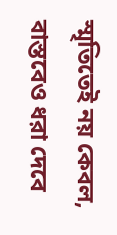স্মৃতিতেই নয় কেবল, বাস্তবেও ধরা দেবে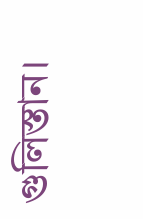গুলিস্তান।